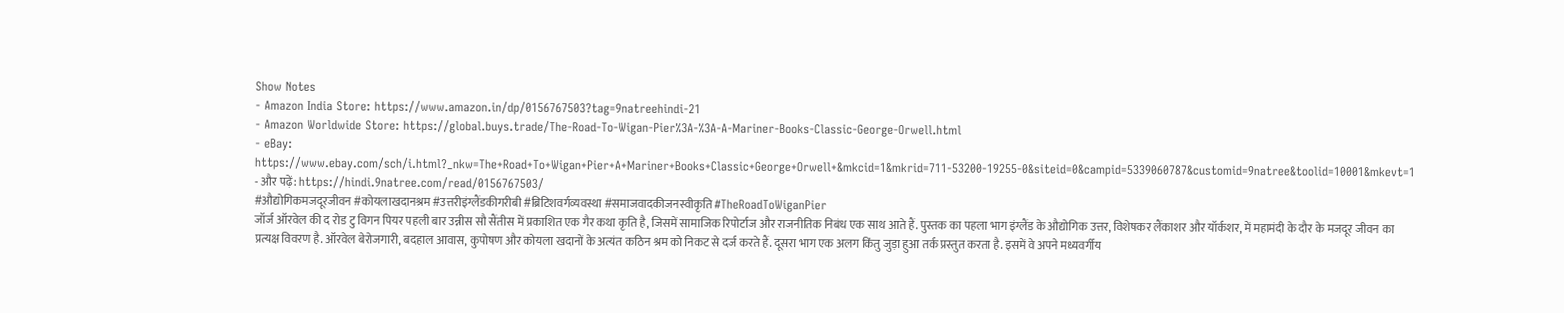Show Notes
- Amazon India Store: https://www.amazon.in/dp/0156767503?tag=9natreehindi-21
- Amazon Worldwide Store: https://global.buys.trade/The-Road-To-Wigan-Pier%3A-%3A-A-Mariner-Books-Classic-George-Orwell.html
- eBay: https://www.ebay.com/sch/i.html?_nkw=The+Road+To+Wigan+Pier+A+Mariner+Books+Classic+George+Orwell+&mkcid=1&mkrid=711-53200-19255-0&siteid=0&campid=5339060787&customid=9natree&toolid=10001&mkevt=1
- और पढ़ें: https://hindi.9natree.com/read/0156767503/
#औद्योगिकमजदूरजीवन #कोयलाखदानश्रम #उत्तरीइंग्लैंडकीगरीबी #ब्रिटिशवर्गव्यवस्था #समाजवादकीजनस्वीकृति #TheRoadToWiganPier
जॉर्ज ऑरवेल की द रोड टु विगन पियर पहली बार उन्नीस सौ सैंतीस में प्रकाशित एक गैर कथा कृति है, जिसमें सामाजिक रिपोर्टाज और राजनीतिक निबंध एक साथ आते हैं. पुस्तक का पहला भाग इंग्लैंड के औद्योगिक उत्तर, विशेषकर लैंकाशर और यॉर्कशर, में महामंदी के दौर के मजदूर जीवन का प्रत्यक्ष विवरण है. ऑरवेल बेरोजगारी, बदहाल आवास, कुपोषण और कोयला खदानों के अत्यंत कठिन श्रम को निकट से दर्ज करते हैं. दूसरा भाग एक अलग किंतु जुड़ा हुआ तर्क प्रस्तुत करता है. इसमें वे अपने मध्यवर्गीय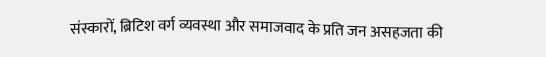संस्कारों, ब्रिटिश वर्ग व्यवस्था और समाजवाद के प्रति जन असहजता की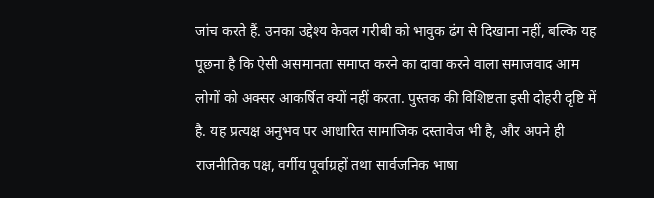जांच करते हैं. उनका उद्देश्य केवल गरीबी को भावुक ढंग से दिखाना नहीं, बल्कि यह पूछना है कि ऐसी असमानता समाप्त करने का दावा करने वाला समाजवाद आम लोगों को अक्सर आकर्षित क्यों नहीं करता. पुस्तक की विशिष्टता इसी दोहरी दृष्टि में है. यह प्रत्यक्ष अनुभव पर आधारित सामाजिक दस्तावेज भी है, और अपने ही राजनीतिक पक्ष, वर्गीय पूर्वाग्रहों तथा सार्वजनिक भाषा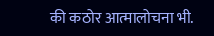की कठोर आत्मालोचना भी.